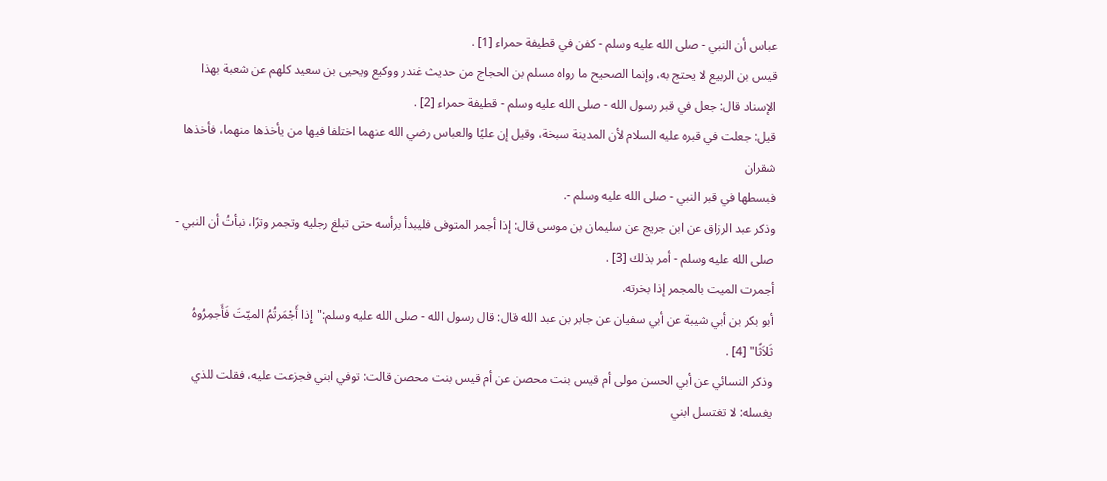عباس أن النبي - صلى الله عليه وسلم - كفن في قطيفة حمراء [1] .
قيس بن الربيع لا يحتج به، وإنما الصحيح ما رواه مسلم بن الحجاج من حديث غندر ووكيع ويحيى بن سعيد كلهم عن شعبة بهذا الإسناد قال: جعل في قبر رسول الله - صلى الله عليه وسلم - قطيفة حمراء [2] .
قيل: جعلت في قبره عليه السلام لأن المدينة سبخة، وقيل إن عليًا والعباس رضي الله عنهما اختلفا فيها من يأخذها منهما، فأخذها شقران
فبسطها في قبر النبي - صلى الله عليه وسلم -.
وذكر عبد الرزاق عن ابن جريج عن سليمان بن موسى قال: إذا أجمر المتوفى فليبدأ برأسه حتى تبلغ رجليه وتجمر وترًا، نبأتُ أن النبي - صلى الله عليه وسلم - أمر بذلك [3] .
أجمرت الميت بالمجمر إذا بخرته.
أبو بكر بن أبي شيبة عن أبي سفيان عن جابر بن عبد الله قال: قال رسول الله - صلى الله عليه وسلم:"إِذا أَجْمَرتُمُ الميّتَ فَأَجمِرُوهُ ثَلاَثًا" [4] .
وذكر النسائي عن أبي الحسن مولى أم قيس بنت محصن عن أم قيس بنت محصن قالت: توفي ابني فجزعت عليه، فقلت للذي يغسله: لا تغتسل ابني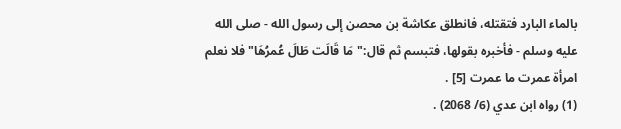بالماء البارد فتقتله، فانطلق عكاشة بن محصن إلى رسول الله - صلى الله عليه وسلم - فأخبره بقولها، فتبسم ثم قال:"مَا قَالَت طَالَ عُمرُهَا"فلا نعلم امرأة عمرت ما عمرت [5] .
(1) رواه ابن عدي (6/ 2068) .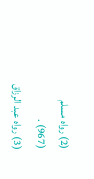(2) رواه مسلم (967) .
(3) رواه عبد الرزاق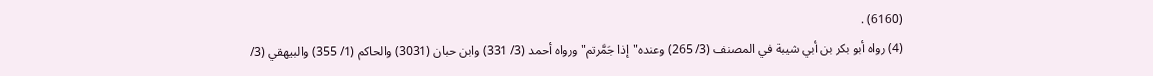(6160) .
(4) رواه أبو بكر بن أبي شيبة في المصنف (3/ 265) وعنده"إذا جَمَّرتم"ورواه أحمد (3/ 331) وابن حبان (3031) والحاكم (1/ 355) والبيهقي (3/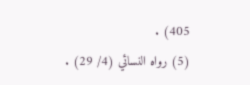405) .
(5) رواه النسائي (4/ 29) .